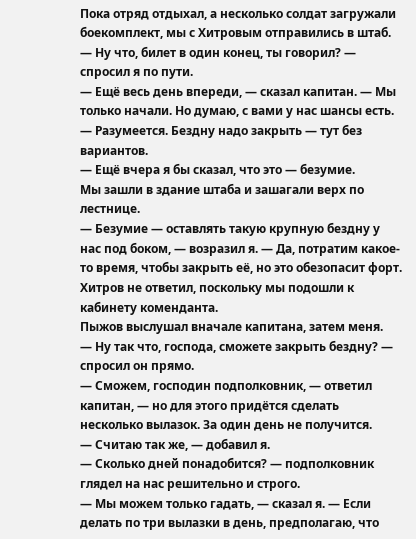Пока отряд отдыхал, а несколько солдат загружали боекомплект, мы с Хитровым отправились в штаб.
— Ну что, билет в один конец, ты говорил? — спросил я по пути.
— Ещё весь день впереди, — сказал капитан. — Мы только начали. Но думаю, с вами у нас шансы есть.
— Разумеется. Бездну надо закрыть — тут без вариантов.
— Ещё вчера я бы сказал, что это — безумие.
Мы зашли в здание штаба и зашагали верх по лестнице.
— Безумие — оставлять такую крупную бездну у нас под боком, — возразил я. — Да, потратим какое-то время, чтобы закрыть её, но это обезопасит форт.
Хитров не ответил, поскольку мы подошли к кабинету коменданта.
Пыжов выслушал вначале капитана, затем меня.
— Ну так что, господа, сможете закрыть бездну? — спросил он прямо.
— Сможем, господин подполковник, — ответил капитан, — но для этого придётся сделать несколько вылазок. За один день не получится.
— Считаю так же, — добавил я.
— Сколько дней понадобится? — подполковник глядел на нас решительно и строго.
— Мы можем только гадать, — сказал я. — Если делать по три вылазки в день, предполагаю, что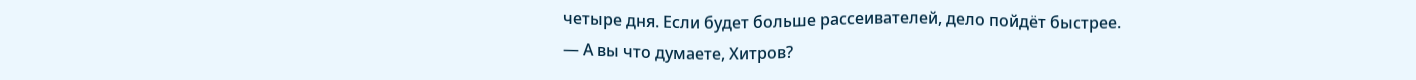четыре дня. Если будет больше рассеивателей, дело пойдёт быстрее.
— А вы что думаете, Хитров?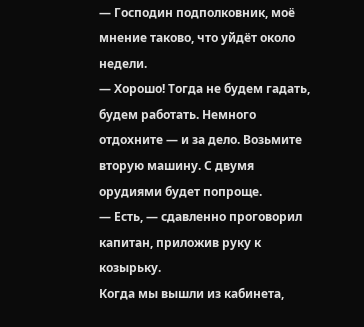— Господин подполковник, моё мнение таково, что уйдёт около недели.
— Хорошо! Тогда не будем гадать, будем работать. Немного отдохните — и за дело. Возьмите вторую машину. С двумя орудиями будет попроще.
— Есть, — сдавленно проговорил капитан, приложив руку к козырьку.
Когда мы вышли из кабинета,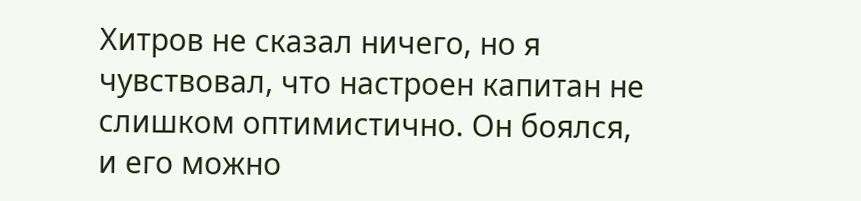Хитров не сказал ничего, но я чувствовал, что настроен капитан не слишком оптимистично. Он боялся, и его можно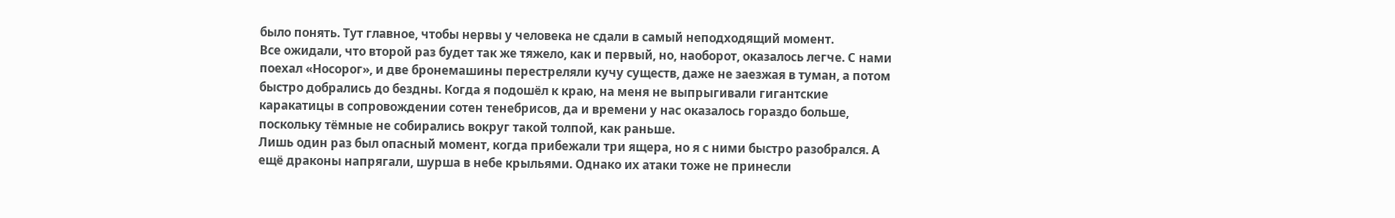было понять. Тут главное, чтобы нервы у человека не сдали в самый неподходящий момент.
Все ожидали, что второй раз будет так же тяжело, как и первый, но, наоборот, оказалось легче. С нами поехал «Носорог», и две бронемашины перестреляли кучу существ, даже не заезжая в туман, а потом быстро добрались до бездны. Когда я подошёл к краю, на меня не выпрыгивали гигантские каракатицы в сопровождении сотен тенебрисов, да и времени у нас оказалось гораздо больше, поскольку тёмные не собирались вокруг такой толпой, как раньше.
Лишь один раз был опасный момент, когда прибежали три ящера, но я с ними быстро разобрался. А ещё драконы напрягали, шурша в небе крыльями. Однако их атаки тоже не принесли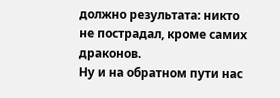должно результата: никто не пострадал, кроме самих драконов.
Ну и на обратном пути нас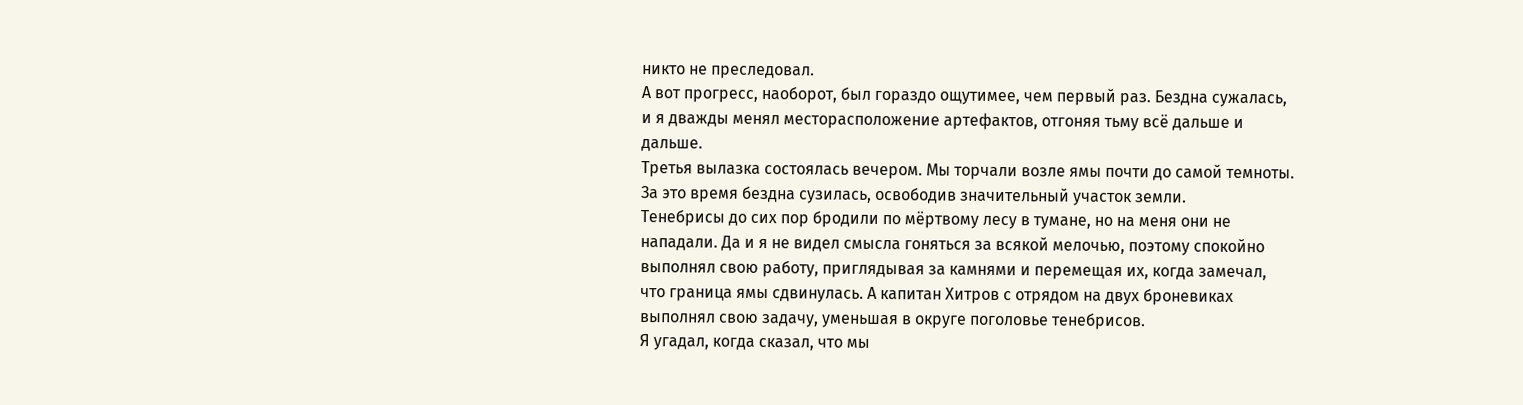никто не преследовал.
А вот прогресс, наоборот, был гораздо ощутимее, чем первый раз. Бездна сужалась, и я дважды менял месторасположение артефактов, отгоняя тьму всё дальше и дальше.
Третья вылазка состоялась вечером. Мы торчали возле ямы почти до самой темноты. За это время бездна сузилась, освободив значительный участок земли.
Тенебрисы до сих пор бродили по мёртвому лесу в тумане, но на меня они не нападали. Да и я не видел смысла гоняться за всякой мелочью, поэтому спокойно выполнял свою работу, приглядывая за камнями и перемещая их, когда замечал, что граница ямы сдвинулась. А капитан Хитров с отрядом на двух броневиках выполнял свою задачу, уменьшая в округе поголовье тенебрисов.
Я угадал, когда сказал, что мы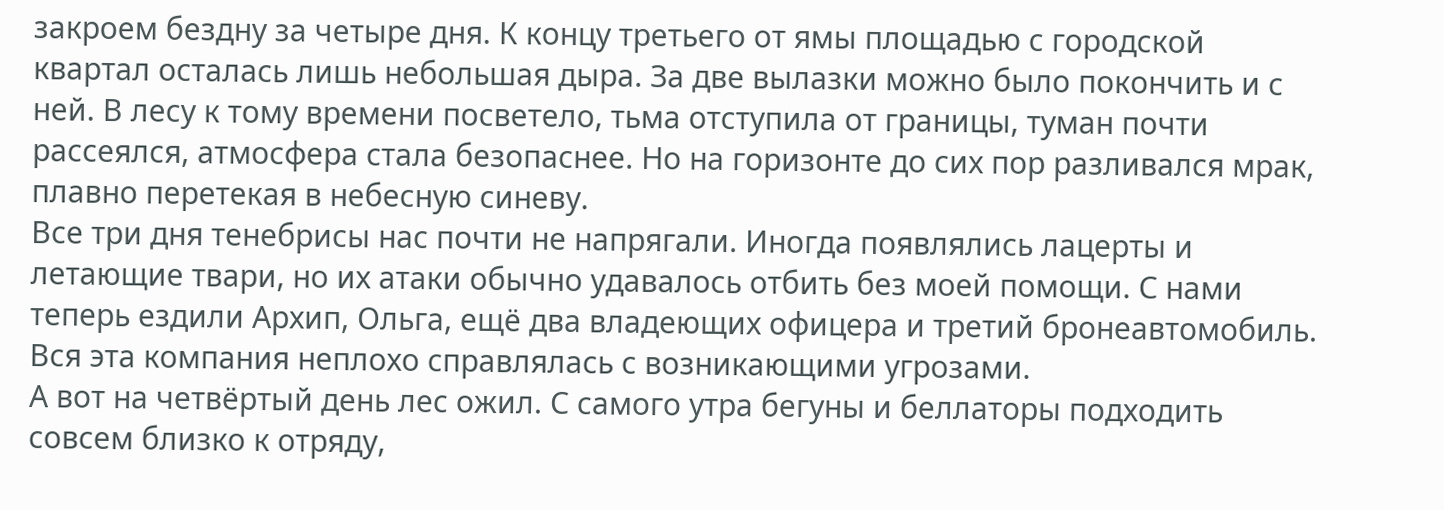закроем бездну за четыре дня. К концу третьего от ямы площадью с городской квартал осталась лишь небольшая дыра. За две вылазки можно было покончить и с ней. В лесу к тому времени посветело, тьма отступила от границы, туман почти рассеялся, атмосфера стала безопаснее. Но на горизонте до сих пор разливался мрак, плавно перетекая в небесную синеву.
Все три дня тенебрисы нас почти не напрягали. Иногда появлялись лацерты и летающие твари, но их атаки обычно удавалось отбить без моей помощи. С нами теперь ездили Архип, Ольга, ещё два владеющих офицера и третий бронеавтомобиль. Вся эта компания неплохо справлялась с возникающими угрозами.
А вот на четвёртый день лес ожил. С самого утра бегуны и беллаторы подходить совсем близко к отряду,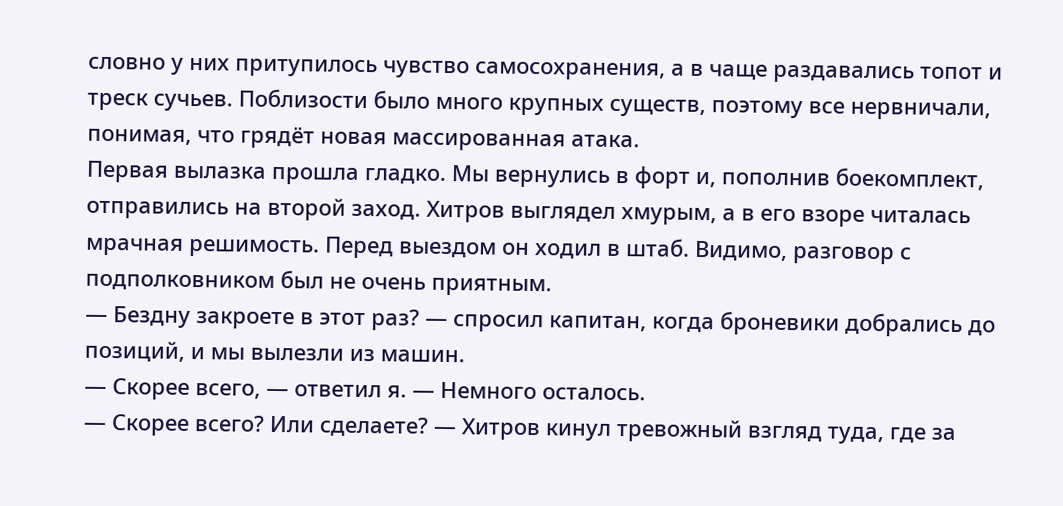словно у них притупилось чувство самосохранения, а в чаще раздавались топот и треск сучьев. Поблизости было много крупных существ, поэтому все нервничали, понимая, что грядёт новая массированная атака.
Первая вылазка прошла гладко. Мы вернулись в форт и, пополнив боекомплект, отправились на второй заход. Хитров выглядел хмурым, а в его взоре читалась мрачная решимость. Перед выездом он ходил в штаб. Видимо, разговор с подполковником был не очень приятным.
— Бездну закроете в этот раз? — спросил капитан, когда броневики добрались до позиций, и мы вылезли из машин.
— Скорее всего, — ответил я. — Немного осталось.
— Скорее всего? Или сделаете? — Хитров кинул тревожный взгляд туда, где за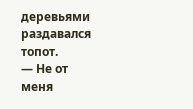деревьями раздавался топот.
— Не от меня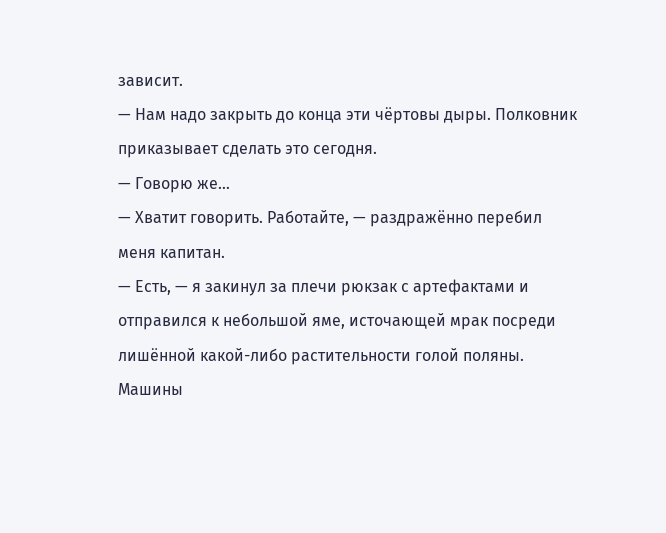зависит.
— Нам надо закрыть до конца эти чёртовы дыры. Полковник приказывает сделать это сегодня.
— Говорю же…
— Хватит говорить. Работайте, — раздражённо перебил меня капитан.
— Есть, — я закинул за плечи рюкзак с артефактами и отправился к небольшой яме, источающей мрак посреди лишённой какой-либо растительности голой поляны.
Машины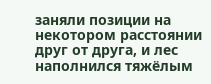заняли позиции на некотором расстоянии друг от друга, и лес наполнился тяжёлым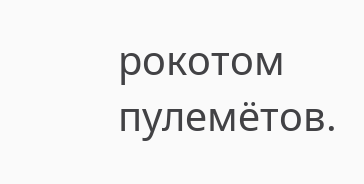рокотом пулемётов.